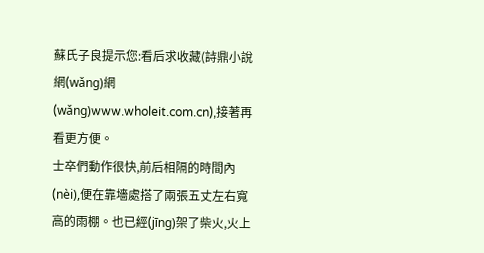蘇氏子良提示您:看后求收藏(詩鼎小說網(wǎng)網(wǎng)www.wholeit.com.cn),接著再看更方便。
士卒們動作很快,前后相隔的時間內(nèi),便在靠墻處搭了兩張五丈左右寬高的雨棚。也已經(jīng)架了柴火,火上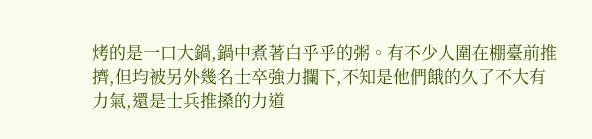烤的是一口大鍋,鍋中煮著白乎乎的粥。有不少人圍在棚臺前推擠,但均被另外幾名士卒強力攔下,不知是他們餓的久了不大有力氣,還是士兵推搡的力道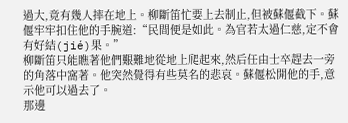過大,竟有幾人摔在地上。柳斷笛忙要上去制止,但被蘇偃截下。蘇偃牢牢扣住他的手腕道:“民間便是如此。為官若太過仁慈,定不會有好結(jié)果。”
柳斷笛只能瞧著他們艱難地從地上爬起來,然后任由士卒趕去一旁的角落中窩著。他突然覺得有些莫名的悲哀。蘇偃松開他的手,意示他可以過去了。
那邊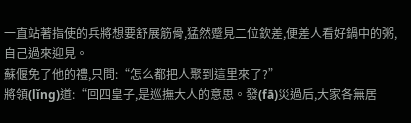一直站著指使的兵將想要舒展筋骨,猛然蹙見二位欽差,便差人看好鍋中的粥,自己過來迎見。
蘇偃免了他的禮,只問:“怎么都把人聚到這里來了?”
將領(lǐng)道:“回四皇子,是巡撫大人的意思。發(fā)災過后,大家各無居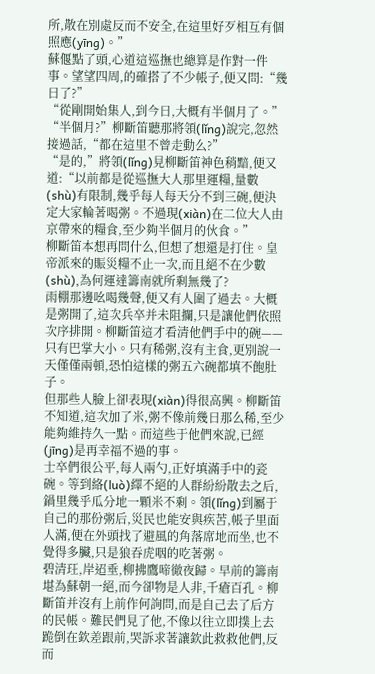所,散在別處反而不安全,在這里好歹相互有個照應(yīng)。”
蘇偃點了頭,心道這巡撫也總算是作對一件事。望望四周,的確搭了不少帳子,便又問:“幾日了?”
“從剛開始集人,到今日,大概有半個月了。”
“半個月?”柳斷笛聽那將領(lǐng)說完,忽然接過話,“都在這里不曾走動么?”
“是的,”將領(lǐng)見柳斷笛神色稍黯,便又道:“以前都是從巡撫大人那里運糧,量數(shù)有限制,幾乎每人每天分不到三碗,便決定大家輪著喝粥。不過現(xiàn)在二位大人由京帶來的糧食,至少夠半個月的伙食。”
柳斷笛本想再問什么,但想了想還是打住。皇帝派來的賑災糧不止一次,而且絕不在少數(shù),為何運達籌南就所剩無幾了?
雨棚那邊吆喝幾聲,便又有人圍了過去。大概是粥開了,這次兵卒并未阻攔,只是讓他們依照次序排開。柳斷笛這才看清他們手中的碗——只有巴掌大小。只有稀粥,沒有主食,更別說一天僅僅兩頓,恐怕這樣的粥五六碗都填不飽肚子。
但那些人臉上卻表現(xiàn)得很高興。柳斷笛不知道,這次加了米,粥不像前幾日那么稀,至少能夠維持久一點。而這些于他們來說,已經(jīng)是再幸福不過的事。
士卒們很公平,每人兩勺,正好填滿手中的瓷碗。等到絡(luò)繹不絕的人群紛紛散去之后,鍋里幾乎瓜分地一顆米不剩。領(lǐng)到屬于自己的那份粥后,災民也能安與疾苦,帳子里面人滿,便在外頭找了避風的角落席地而坐,也不覺得多臟,只是狼吞虎咽的吃著粥。
碧清玨,岸迢垂,柳拂鷹啼徹夜歸。早前的籌南堪為蘇朝一絕,而今卻物是人非,千瘡百孔。柳斷笛并沒有上前作何詢問,而是自己去了后方的民帳。難民們見了他,不像以往立即撲上去跪倒在欽差跟前,哭訴求著讓欽此救救他們,反而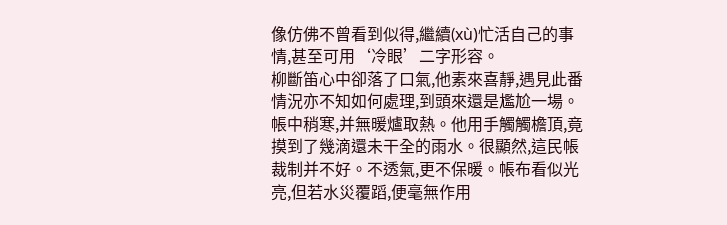像仿佛不曾看到似得,繼續(xù)忙活自己的事情,甚至可用‘冷眼’二字形容。
柳斷笛心中卻落了口氣,他素來喜靜,遇見此番情況亦不知如何處理,到頭來還是尷尬一場。
帳中稍寒,并無暖爐取熱。他用手觸觸檐頂,竟摸到了幾滴還未干全的雨水。很顯然,這民帳裁制并不好。不透氣,更不保暖。帳布看似光亮,但若水災覆蹈,便毫無作用